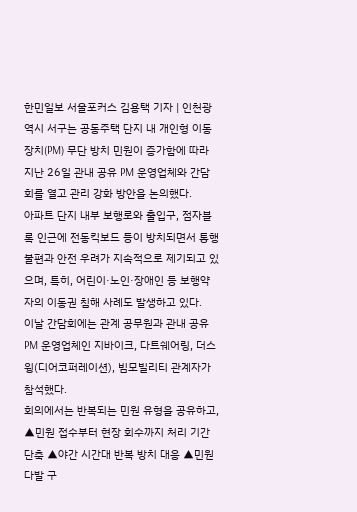한민일보 서울포커스 김용택 기자 | 인천광역시 서구는 공동주택 단지 내 개인형 이동장치(PM) 무단 방치 민원이 증가함에 따라 지난 26일 관내 공유 PM 운영업체와 간담회를 열고 관리 강화 방안을 논의했다.
아파트 단지 내부 보행로와 출입구, 점자블록 인근에 전동킥보드 등이 방치되면서 통행 불편과 안전 우려가 지속적으로 제기되고 있으며, 특히, 어린이·노인·장애인 등 보행약자의 이동권 침해 사례도 발생하고 있다.
이날 간담회에는 관계 공무원과 관내 공유 PM 운영업체인 지바이크, 다트쉐어링, 더스윙(디어코퍼레이션), 빔모빌리티 관계자가 참석했다.
회의에서는 반복되는 민원 유형을 공유하고, ▲민원 접수부터 현장 회수까지 처리 기간 단축 ▲야간 시간대 반복 방치 대응 ▲민원 다발 구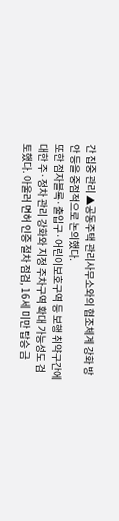간 집중 관리 ▲공동주택 관리사무소와의 협조체계 강화 방안 등을 중점적으로 논의했다.
또한 점자블록·출입구·어린이보호구역 등 보행 취약구간에 대한 주·정차 관리 강화와 지정 주차구역 확대 가능성도 검토했다. 아울러 면허 인증 절차 점검, 16세 미만 탑승 금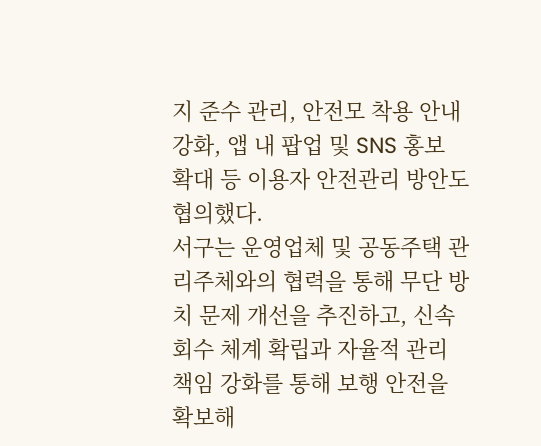지 준수 관리, 안전모 착용 안내 강화, 앱 내 팝업 및 SNS 홍보 확대 등 이용자 안전관리 방안도 협의했다.
서구는 운영업체 및 공동주택 관리주체와의 협력을 통해 무단 방치 문제 개선을 추진하고, 신속 회수 체계 확립과 자율적 관리 책임 강화를 통해 보행 안전을 확보해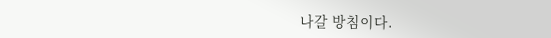나갈 방침이다.